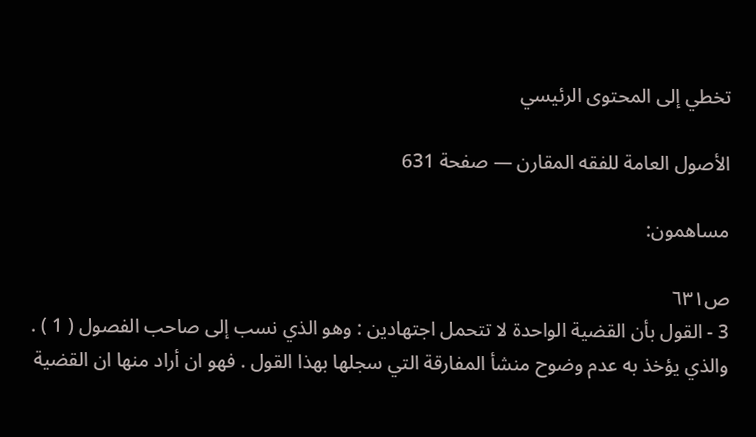تخطي إلى المحتوى الرئيسي

الأصول العامة للفقه المقارن — صفحة 631

مساهمون:

ص٦٣١
3 - القول بأن القضية الواحدة لا تتحمل اجتهادين : وهو الذي نسب إلى صاحب الفصول ( 1 ) . والذي يؤخذ به عدم وضوح منشأ المفارقة التي سجلها بهذا القول . فهو ان أراد منها ان القضية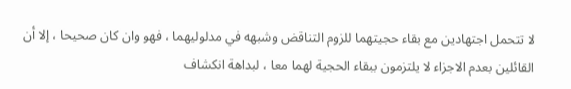لا تتحمل اجتهادين مع بقاء حجيتهما للزوم التناقض وشبهه في مدلوليهما ، فهو وان كان صحيحا ، إلا أن القائلين بعدم الاجزاء لا يلتزمون ببقاء الحجية لهما معا ، لبداهة انكشاف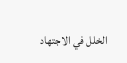الخلل في الاجتهاد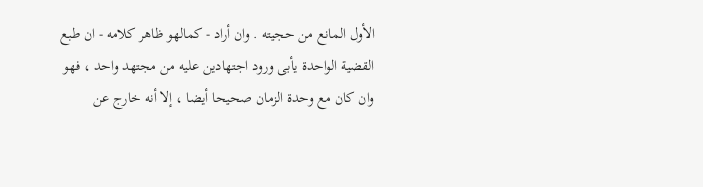الأول المانع من حجيته . وان أراد - كمالهو ظاهر كلامه - ان طبع القضية الواحدة يأبى ورود اجتهادين عليه من مجتهد واحد ، فهو وان كان مع وحدة الزمان صحيحا أيضا ، إلا أنه خارج عن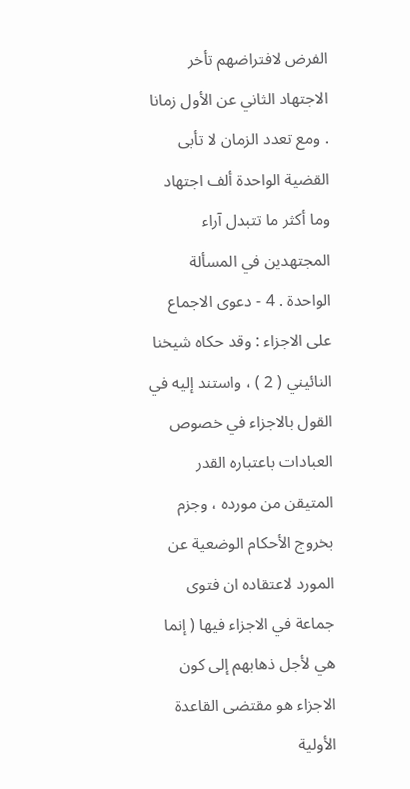الفرض لافتراضهم تأخر الاجتهاد الثاني عن الأول زمانا . ومع تعدد الزمان لا تأبى القضية الواحدة ألف اجتهاد وما أكثر ما تتبدل آراء المجتهدين في المسألة الواحدة . 4 - دعوى الاجماع على الاجزاء : وقد حكاه شيخنا النائيني ( 2 ) ، واستند إليه في القول بالاجزاء في خصوص العبادات باعتباره القدر المتيقن من مورده ، وجزم بخروج الأحكام الوضعية عن المورد لاعتقاده ان فتوى جماعة في الاجزاء فيها ( إنما هي لأجل ذهابهم إلى كون الاجزاء هو مقتضى القاعدة الأولية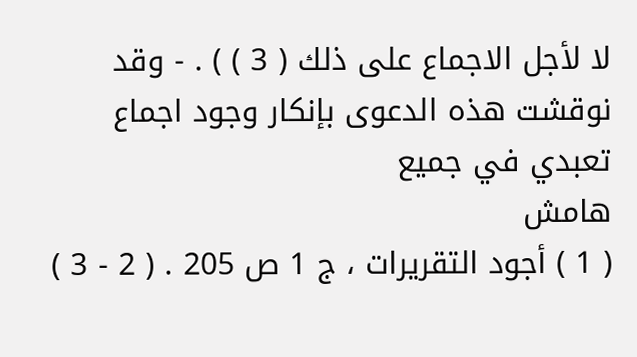لا لأجل الاجماع على ذلك ( 3 ) ) . - وقد نوقشت هذه الدعوى بإنكار وجود اجماع تعبدي في جميع
هامش
( 1 ) أجود التقريرات ، ج 1 ص 205 . ( 2 - 3 )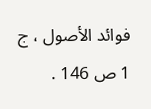فوائد الأصول ، ج 1 ص 146 .